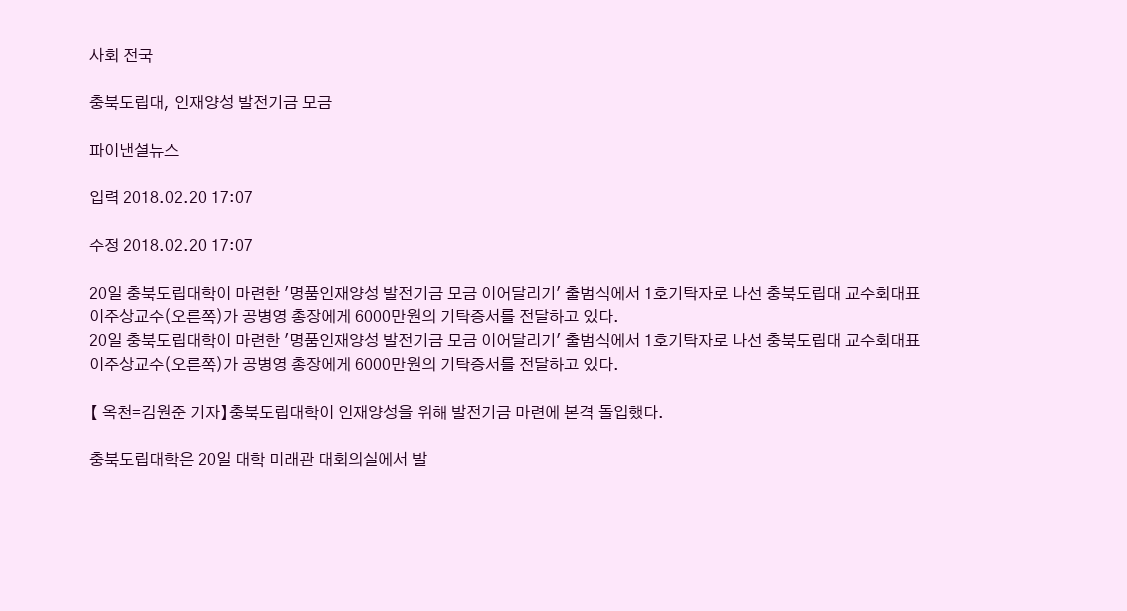사회 전국

충북도립대, 인재양성 발전기금 모금

파이낸셜뉴스

입력 2018.02.20 17:07

수정 2018.02.20 17:07

20일 충북도립대학이 마련한 '명품인재양성 발전기금 모금 이어달리기' 출범식에서 1호기탁자로 나선 충북도립대 교수회대표 이주상교수(오른쪽)가 공병영 총장에게 6000만원의 기탁증서를 전달하고 있다.
20일 충북도립대학이 마련한 '명품인재양성 발전기금 모금 이어달리기' 출범식에서 1호기탁자로 나선 충북도립대 교수회대표 이주상교수(오른쪽)가 공병영 총장에게 6000만원의 기탁증서를 전달하고 있다.

【 옥천=김원준 기자】충북도립대학이 인재양성을 위해 발전기금 마련에 본격 돌입했다.

충북도립대학은 20일 대학 미래관 대회의실에서 발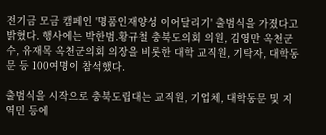전기금 모금 캠페인 '명품인재양성 이어달리기' 출범식을 가졌다고 밝혔다. 행사에는 박한범.황규철 충북도의회 의원, 김영만 옥천군수, 유재목 옥천군의회 의장을 비롯한 대학 교직원, 기탁자, 대학동문 등 100여명이 참석했다.

출범식을 시작으로 충북도립대는 교직원, 기업체, 대학동문 및 지역민 등에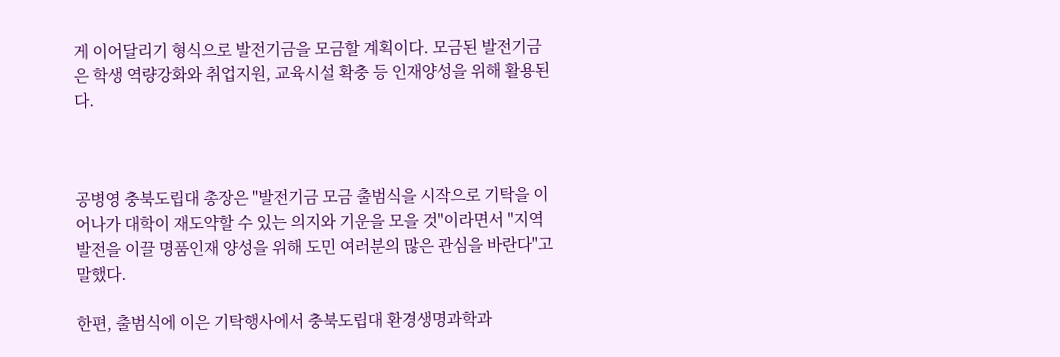게 이어달리기 형식으로 발전기금을 모금할 계획이다. 모금된 발전기금은 학생 역량강화와 취업지원, 교육시설 확충 등 인재양성을 위해 활용된다.



공병영 충북도립대 총장은 "발전기금 모금 출범식을 시작으로 기탁을 이어나가 대학이 재도약할 수 있는 의지와 기운을 모을 것"이라면서 "지역발전을 이끌 명품인재 양성을 위해 도민 여러분의 많은 관심을 바란다"고 말했다.

한편, 출범식에 이은 기탁행사에서 충북도립대 환경생명과학과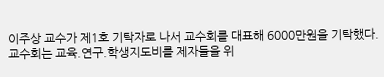이주상 교수가 제1호 기탁자로 나서 교수회를 대표해 6000만원을 기탁했다.
교수회는 교육.연구.학생지도비를 제자들을 위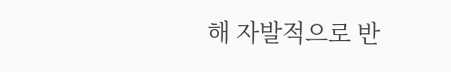해 자발적으로 반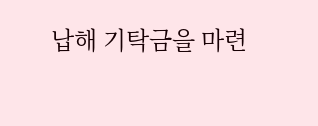납해 기탁금을 마련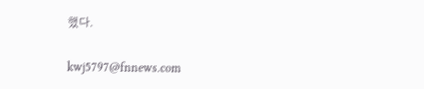했다.

kwj5797@fnnews.com